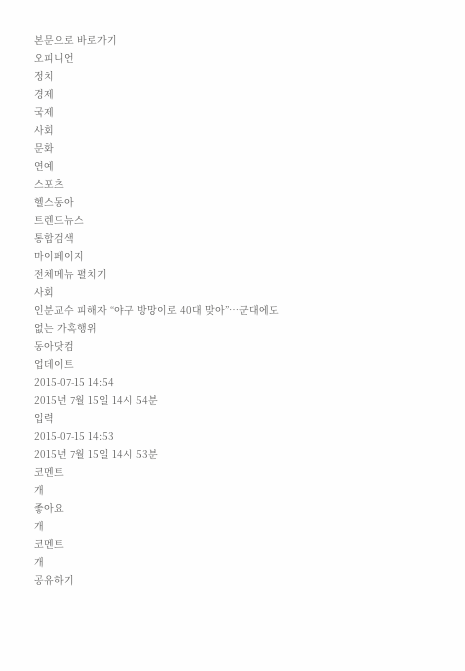본문으로 바로가기
오피니언
정치
경제
국제
사회
문화
연예
스포츠
헬스동아
트렌드뉴스
통합검색
마이페이지
전체메뉴 펼치기
사회
인분교수 피해자 “야구 방망이로 40대 맞아”…군대에도 없는 가혹행위
동아닷컴
업데이트
2015-07-15 14:54
2015년 7월 15일 14시 54분
입력
2015-07-15 14:53
2015년 7월 15일 14시 53분
코멘트
개
좋아요
개
코멘트
개
공유하기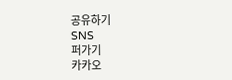공유하기
SNS
퍼가기
카카오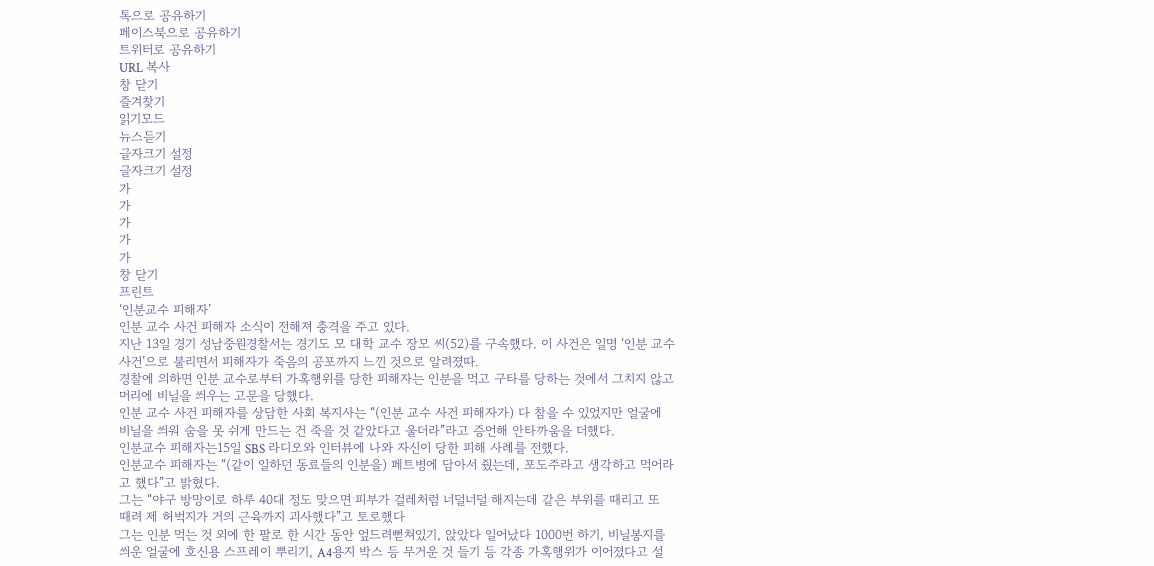톡으로 공유하기
페이스북으로 공유하기
트위터로 공유하기
URL 복사
창 닫기
즐겨찾기
읽기모드
뉴스듣기
글자크기 설정
글자크기 설정
가
가
가
가
가
창 닫기
프린트
‘인분교수 피해자’
인분 교수 사건 피해자 소식이 전해져 충격을 주고 있다.
지난 13일 경기 성남중원경찰서는 경기도 모 대학 교수 장모 씨(52)를 구속했다. 이 사건은 일명 ‘인분 교수 사건’으로 불리면서 피해자가 죽음의 공포까지 느낀 것으로 알려졌따.
경찰에 의하면 인분 교수로부터 가혹행위를 당한 피해자는 인분을 먹고 구타를 당하는 것에서 그치지 않고 머리에 비닐을 씌우는 고문을 당했다.
인분 교수 사건 피해자를 상담한 사회 복지사는 “(인분 교수 사건 피해자가) 다 참을 수 있었지만 얼굴에 비닐을 씌워 숨을 못 쉬게 만드는 건 죽을 것 같았다고 울더라”라고 증언해 안타까움을 더했다.
인분교수 피해자는15일 SBS 라디오와 인터뷰에 나와 자신이 당한 피해 사례를 전했다.
인분교수 피해자는 “(같이 일하던 동료들의 인분을) 페트병에 담아서 줬는데, 포도주라고 생각하고 먹어라고 했다”고 밝혔다.
그는 “야구 방망이로 하루 40대 정도 맞으면 피부가 걸레처럼 너덜너덜 해지는데 같은 부위를 때리고 또 때려 제 허벅지가 거의 근육까지 괴사했다”고 토로했다
그는 인분 먹는 것 외에 한 팔로 한 시간 동안 엎드려뻗쳐있기, 앉았다 일어났다 1000번 하기, 비닐봉지를 씌운 얼굴에 호신용 스프레이 뿌리기, A4용지 박스 등 무거운 것 들기 등 각종 가혹행위가 이어졌다고 설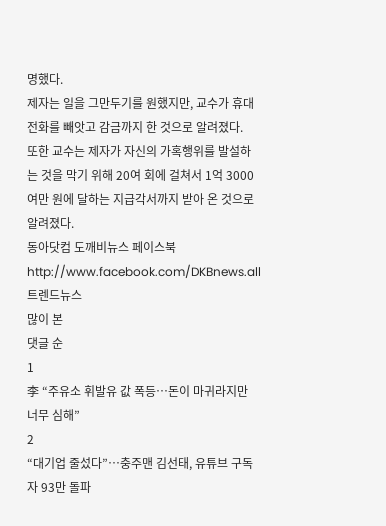명했다.
제자는 일을 그만두기를 원했지만, 교수가 휴대전화를 빼앗고 감금까지 한 것으로 알려졌다.
또한 교수는 제자가 자신의 가혹행위를 발설하는 것을 막기 위해 20여 회에 걸쳐서 1억 3000여만 원에 달하는 지급각서까지 받아 온 것으로 알려졌다.
동아닷컴 도깨비뉴스 페이스북 http://www.facebook.com/DKBnews.all
트렌드뉴스
많이 본
댓글 순
1
李 “주유소 휘발유 값 폭등…돈이 마귀라지만 너무 심해”
2
“대기업 줄섰다”…충주맨 김선태, 유튜브 구독자 93만 돌파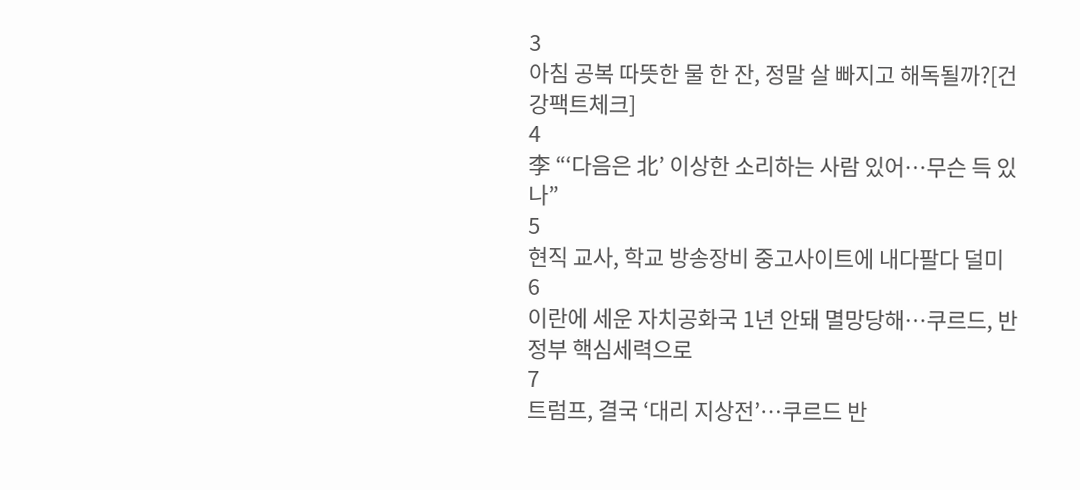3
아침 공복 따뜻한 물 한 잔, 정말 살 빠지고 해독될까?[건강팩트체크]
4
李 “‘다음은 北’ 이상한 소리하는 사람 있어…무슨 득 있나”
5
현직 교사, 학교 방송장비 중고사이트에 내다팔다 덜미
6
이란에 세운 자치공화국 1년 안돼 멸망당해…쿠르드, 반정부 핵심세력으로
7
트럼프, 결국 ‘대리 지상전’…쿠르드 반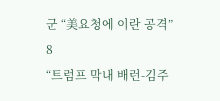군 “美요청에 이란 공격”
8
“트럼프 막내 배런-김주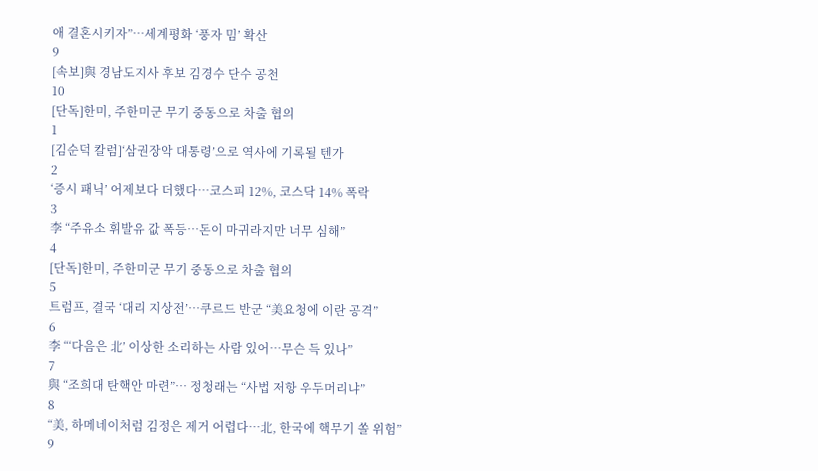애 결혼시키자”…세계평화 ‘풍자 밈’ 확산
9
[속보]與 경남도지사 후보 김경수 단수 공천
10
[단독]한미, 주한미군 무기 중동으로 차출 협의
1
[김순덕 칼럼]‘삼권장악 대통령’으로 역사에 기록될 텐가
2
‘증시 패닉’ 어제보다 더했다…코스피 12%, 코스닥 14% 폭락
3
李 “주유소 휘발유 값 폭등…돈이 마귀라지만 너무 심해”
4
[단독]한미, 주한미군 무기 중동으로 차출 협의
5
트럼프, 결국 ‘대리 지상전’…쿠르드 반군 “美요청에 이란 공격”
6
李 “‘다음은 北’ 이상한 소리하는 사람 있어…무슨 득 있나”
7
與 “조희대 탄핵안 마련”… 정청래는 “사법 저항 우두머리냐”
8
“美, 하메네이처럼 김정은 제거 어렵다…北, 한국에 핵무기 쏠 위험”
9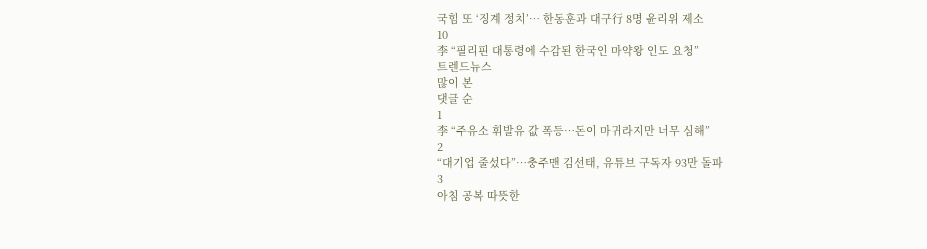국힘 또 ‘징계 정치’… 한동훈과 대구行 8명 윤리위 제소
10
李 “필리핀 대통령에 수감된 한국인 마약왕 인도 요청”
트렌드뉴스
많이 본
댓글 순
1
李 “주유소 휘발유 값 폭등…돈이 마귀라지만 너무 심해”
2
“대기업 줄섰다”…충주맨 김선태, 유튜브 구독자 93만 돌파
3
아침 공복 따뜻한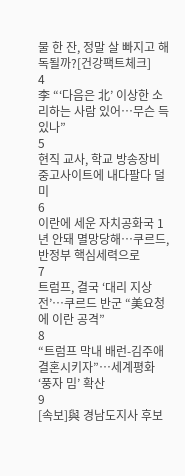물 한 잔, 정말 살 빠지고 해독될까?[건강팩트체크]
4
李 “‘다음은 北’ 이상한 소리하는 사람 있어…무슨 득 있나”
5
현직 교사, 학교 방송장비 중고사이트에 내다팔다 덜미
6
이란에 세운 자치공화국 1년 안돼 멸망당해…쿠르드, 반정부 핵심세력으로
7
트럼프, 결국 ‘대리 지상전’…쿠르드 반군 “美요청에 이란 공격”
8
“트럼프 막내 배런-김주애 결혼시키자”…세계평화 ‘풍자 밈’ 확산
9
[속보]與 경남도지사 후보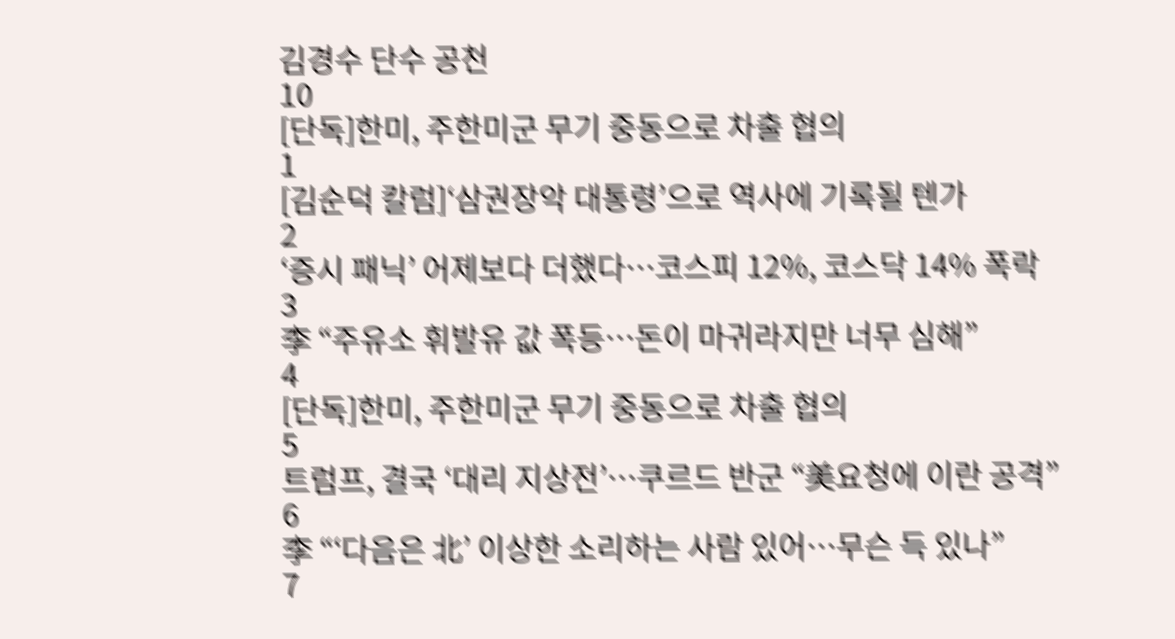김경수 단수 공천
10
[단독]한미, 주한미군 무기 중동으로 차출 협의
1
[김순덕 칼럼]‘삼권장악 대통령’으로 역사에 기록될 텐가
2
‘증시 패닉’ 어제보다 더했다…코스피 12%, 코스닥 14% 폭락
3
李 “주유소 휘발유 값 폭등…돈이 마귀라지만 너무 심해”
4
[단독]한미, 주한미군 무기 중동으로 차출 협의
5
트럼프, 결국 ‘대리 지상전’…쿠르드 반군 “美요청에 이란 공격”
6
李 “‘다음은 北’ 이상한 소리하는 사람 있어…무슨 득 있나”
7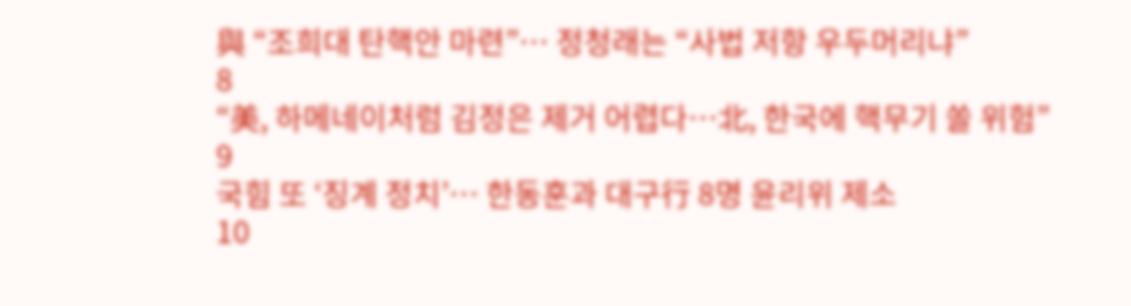與 “조희대 탄핵안 마련”… 정청래는 “사법 저항 우두머리냐”
8
“美, 하메네이처럼 김정은 제거 어렵다…北, 한국에 핵무기 쏠 위험”
9
국힘 또 ‘징계 정치’… 한동훈과 대구行 8명 윤리위 제소
10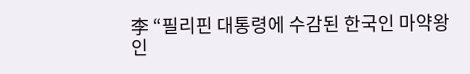李 “필리핀 대통령에 수감된 한국인 마약왕 인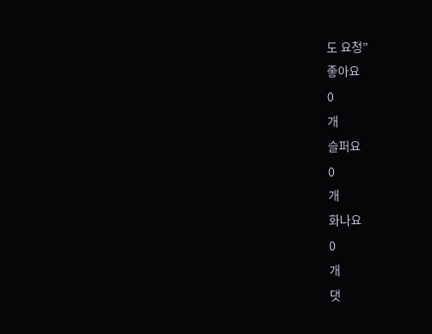도 요청”
좋아요
0
개
슬퍼요
0
개
화나요
0
개
댓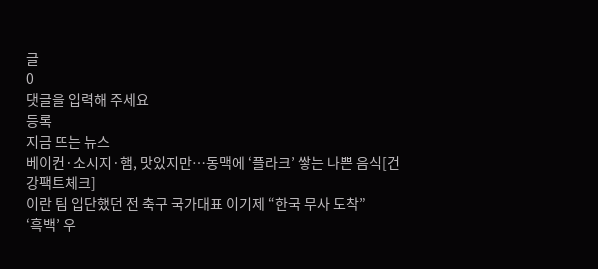글
0
댓글을 입력해 주세요
등록
지금 뜨는 뉴스
베이컨·소시지·햄, 맛있지만…동맥에 ‘플라크’ 쌓는 나쁜 음식[건강팩트체크]
이란 팀 입단했던 전 축구 국가대표 이기제 “한국 무사 도착”
‘흑백’ 우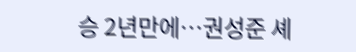승 2년만에…권성준 셰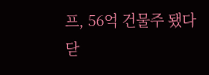프, 56억 건물주 됐다
닫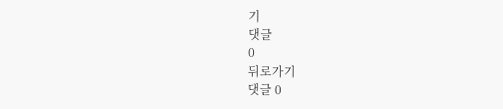기
댓글
0
뒤로가기
댓글 0